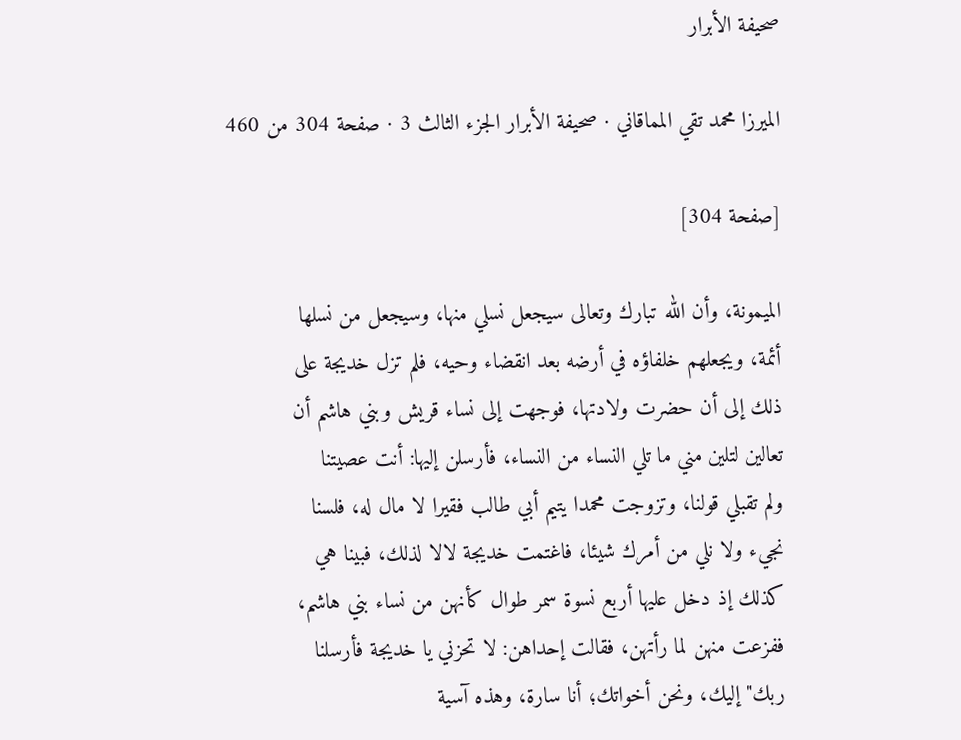صحيفة الأبرار

الميرزا محمد تقي المماقاني · صحيفة الأبرار الجزء الثالث 3 · صفحة 304 من 460

[صفحة 304]

الميمونة، وأن الله تبارك وتعالى سيجعل نسلي منها، وسيجعل من نسلها
أئمة، ويجعلهم خلفاؤه في أرضه بعد انقضاء وحيه، فلم تزل خديجة على
ذلك إلى أن حضرت ولادتها، فوجهت إلى نساء قريش وبني هاشم أن
تعالين لتلين مني ما تلي النساء من النساء، فأرسلن إليها: أنت عصيتنا
ولم تقبلي قولنا، وتزوجت محمدا يتيم أبي طالب فقيرا لا مال له، فلسنا
نجيء ولا نلي من أمرك شيئا، فاغتمت خديجة لالا لذلك، فبينا هي
كذلك إذ دخل عليها أربع نسوة سمر طوال كأنهن من نساء بني هاشم،
ففزعت منهن لما رأتهن، فقالت إحداهن: لا تحزني يا خديجة فأرسلنا
ربك" إليك، ونحن أخواتك؛ أنا سارة، وهذه آسية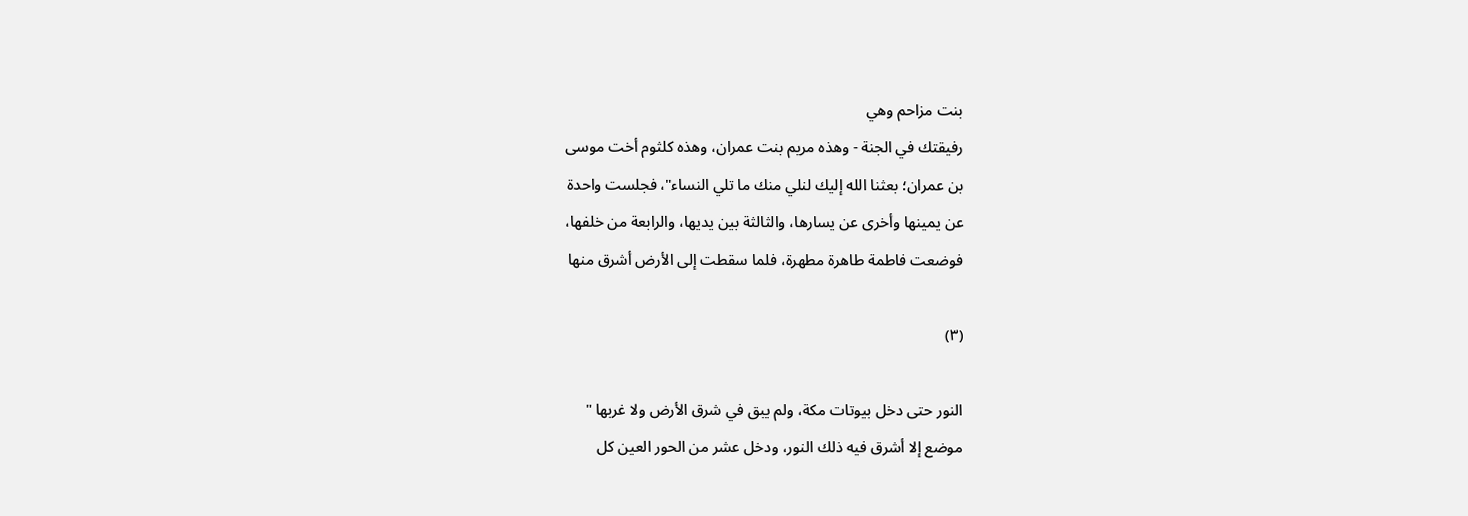بنت مزاحم وهي
رفيقتك في الجنة - وهذه مريم بنت عمران، وهذه كلثوم أخت موسى
بن عمران؛ بعثنا الله إليك لنلي منك ما تلي النساء"، فجلست واحدة
عن يمينها وأخرى عن يسارها، والثالثة بين يديها، والرابعة من خلفها،
فوضعت فاطمة طاهرة مطهرة، فلما سقطت إلى الأرض أشرق منها

(۳)

النور حتى دخل بيوتات مكة، ولم يبق في شرق الأرض ولا غربها "
موضع إلا أشرق فيه ذلك النور، ودخل عشر من الحور العين كل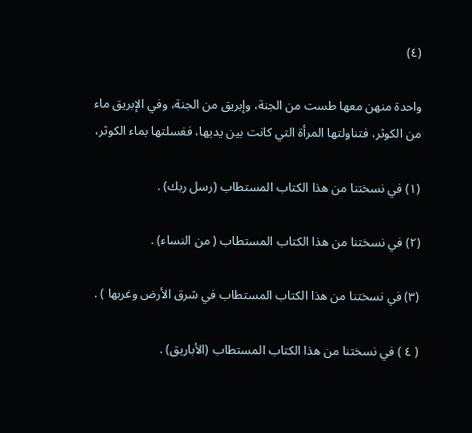(٤)

واحدة منهن معها طست من الجنة، وإبريق من الجنة، وفي الإبريق ماء
من الكوثر، فتناولتها المرأة التي كانت بين يديها، فغسلتها بماء الكوثر،

(۱) في نسختنا من هذا الكتاب المستطاب (رسل ربك) .

(۲) في نسختنا من هذا الكتاب المستطاب ( من النساء) .

(۳) في نسختنا من هذا الكتاب المستطاب في شرق الأرض وغربها ) .

( ٤ ) في نسختنا من هذا الكتاب المستطاب (الأباريق) .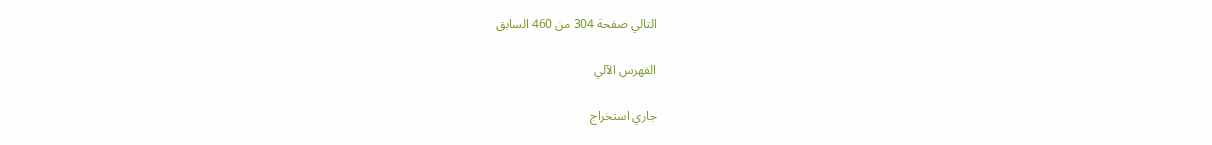التالي صفحة 304 من 460 السابق

الفهرس الآلي

جاري استخراج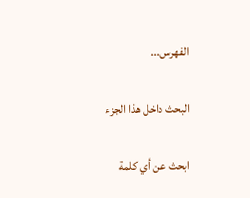الفهرس...

البحث داخل هذا الجزء

ابحث عن أي كلمة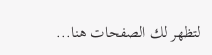لتظهر لك الصفحات هنا...